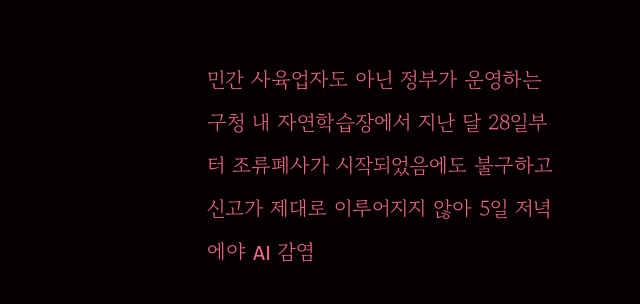민간 사육업자도 아닌 정부가 운영하는 구청 내 자연학습장에서 지난 달 28일부터 조류폐사가 시작되었음에도 불구하고 신고가 제대로 이루어지지 않아 5일 저녁에야 AI 감염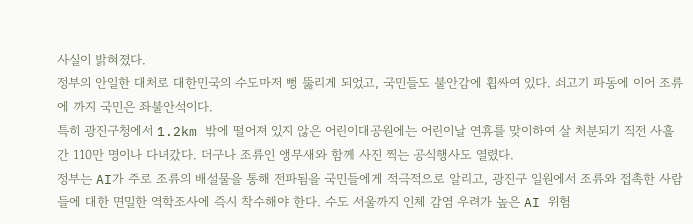사실이 밝혀졌다.
정부의 안일한 대처로 대한민국의 수도마저 뻥 뚫리게 되었고, 국민들도 불안감에 휩싸여 있다. 쇠고기 파동에 이어 조류에 까지 국민은 좌불안석이다.
특히 광진구청에서 1.2km 밖에 떨어져 있지 않은 어린이대공원에는 어린이날 연휴를 맞이하여 살 처분되기 직전 사흘간 110만 명이나 다녀갔다. 더구나 조류인 앵무새와 함께 사진 찍는 공식행사도 열렸다.
정부는 AI가 주로 조류의 배설물을 통해 전파됨을 국민들에게 적극적으로 알리고, 광진구 일원에서 조류와 접촉한 사람들에 대한 면밀한 역학조사에 즉시 착수해야 한다. 수도 서울까지 인체 감염 우려가 높은 AI 위험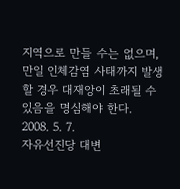지역으로 만들 수는 없으며, 만일 인체감염 사태까지 발생할 경우 대재앙이 초래될 수 있음을 명심해야 한다.
2008. 5. 7.
자유선진당 대변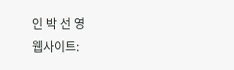인 박 선 영
웹사이트: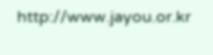http://www.jayou.or.kr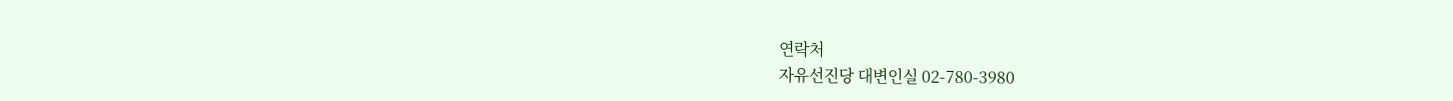연락처
자유선진당 대변인실 02-780-3980